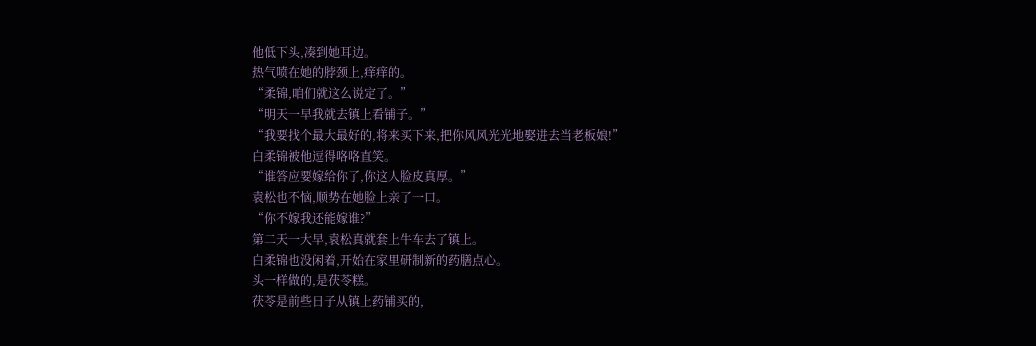他低下头,凑到她耳边。
热气喷在她的脖颈上,痒痒的。
“柔锦,咱们就这么说定了。”
“明天一早我就去镇上看铺子。”
“我要找个最大最好的,将来买下来,把你风风光光地娶进去当老板娘!”
白柔锦被他逗得咯咯直笑。
“谁答应要嫁给你了,你这人脸皮真厚。”
袁松也不恼,顺势在她脸上亲了一口。
“你不嫁我还能嫁谁?”
第二天一大早,袁松真就套上牛车去了镇上。
白柔锦也没闲着,开始在家里研制新的药膳点心。
头一样做的,是茯苓糕。
茯苓是前些日子从镇上药铺买的,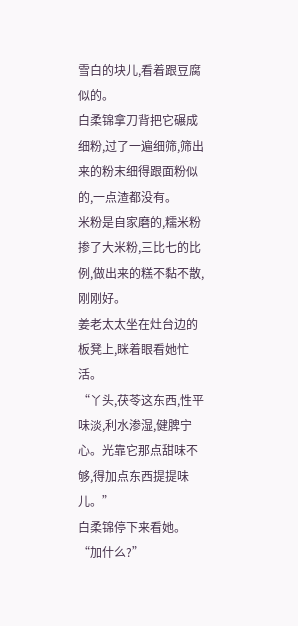雪白的块儿,看着跟豆腐似的。
白柔锦拿刀背把它碾成细粉,过了一遍细筛,筛出来的粉末细得跟面粉似的,一点渣都没有。
米粉是自家磨的,糯米粉掺了大米粉,三比七的比例,做出来的糕不黏不散,刚刚好。
姜老太太坐在灶台边的板凳上,眯着眼看她忙活。
“丫头,茯苓这东西,性平味淡,利水渗湿,健脾宁心。光靠它那点甜味不够,得加点东西提提味儿。”
白柔锦停下来看她。
“加什么?”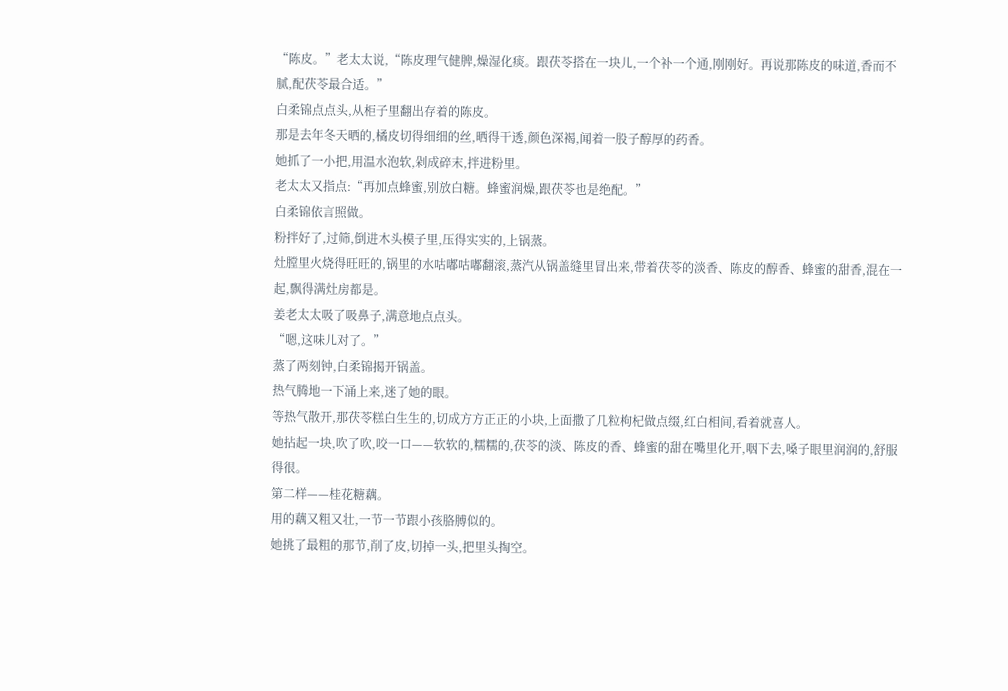“陈皮。”老太太说,“陈皮理气健脾,燥湿化痰。跟茯苓搭在一块儿,一个补一个通,刚刚好。再说那陈皮的味道,香而不腻,配茯苓最合适。”
白柔锦点点头,从柜子里翻出存着的陈皮。
那是去年冬天晒的,橘皮切得细细的丝,晒得干透,颜色深褐,闻着一股子醇厚的药香。
她抓了一小把,用温水泡软,剁成碎末,拌进粉里。
老太太又指点:“再加点蜂蜜,别放白糖。蜂蜜润燥,跟茯苓也是绝配。”
白柔锦依言照做。
粉拌好了,过筛,倒进木头模子里,压得实实的,上锅蒸。
灶膛里火烧得旺旺的,锅里的水咕嘟咕嘟翻滚,蒸汽从锅盖缝里冒出来,带着茯苓的淡香、陈皮的醇香、蜂蜜的甜香,混在一起,飘得满灶房都是。
姜老太太吸了吸鼻子,满意地点点头。
“嗯,这味儿对了。”
蒸了两刻钟,白柔锦揭开锅盖。
热气腾地一下涌上来,迷了她的眼。
等热气散开,那茯苓糕白生生的,切成方方正正的小块,上面撒了几粒枸杞做点缀,红白相间,看着就喜人。
她拈起一块,吹了吹,咬一口——软软的,糯糯的,茯苓的淡、陈皮的香、蜂蜜的甜在嘴里化开,咽下去,嗓子眼里润润的,舒服得很。
第二样——桂花糖藕。
用的藕又粗又壮,一节一节跟小孩胳膊似的。
她挑了最粗的那节,削了皮,切掉一头,把里头掏空。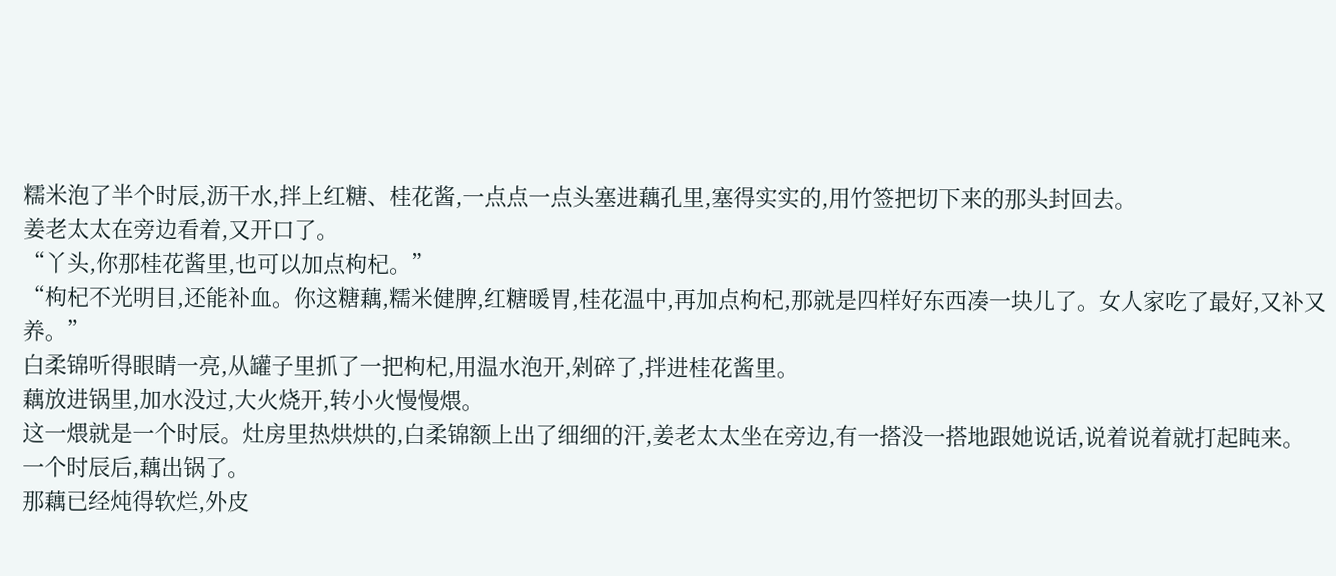糯米泡了半个时辰,沥干水,拌上红糖、桂花酱,一点点一点头塞进藕孔里,塞得实实的,用竹签把切下来的那头封回去。
姜老太太在旁边看着,又开口了。
“丫头,你那桂花酱里,也可以加点枸杞。”
“枸杞不光明目,还能补血。你这糖藕,糯米健脾,红糖暖胃,桂花温中,再加点枸杞,那就是四样好东西凑一块儿了。女人家吃了最好,又补又养。”
白柔锦听得眼睛一亮,从罐子里抓了一把枸杞,用温水泡开,剁碎了,拌进桂花酱里。
藕放进锅里,加水没过,大火烧开,转小火慢慢煨。
这一煨就是一个时辰。灶房里热烘烘的,白柔锦额上出了细细的汗,姜老太太坐在旁边,有一搭没一搭地跟她说话,说着说着就打起盹来。
一个时辰后,藕出锅了。
那藕已经炖得软烂,外皮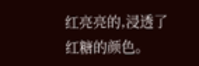红亮亮的,浸透了红糖的颜色。